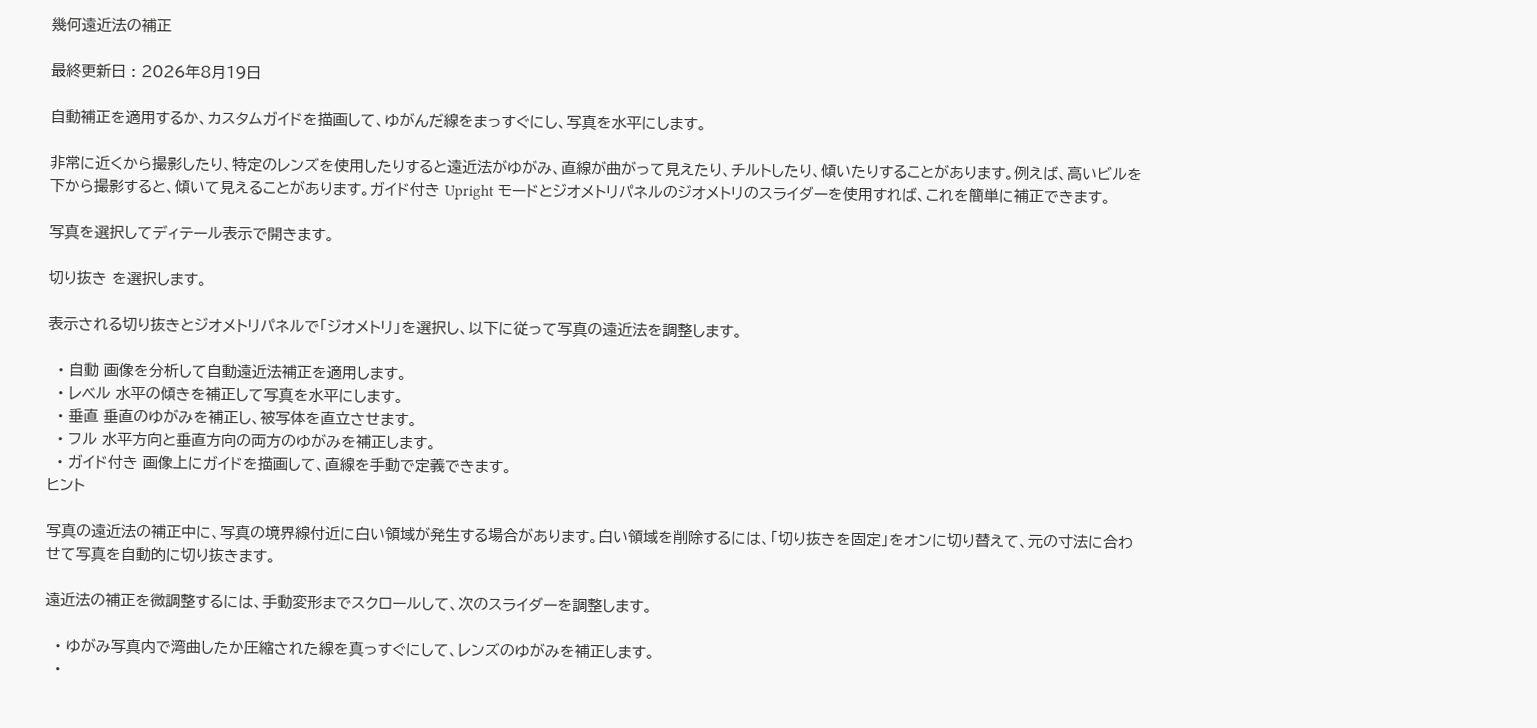幾何遠近法の補正

最終更新日 : 2026年8月19日

自動補正を適用するか、カスタムガイドを描画して、ゆがんだ線をまっすぐにし、写真を水平にします。

非常に近くから撮影したり、特定のレンズを使用したりすると遠近法がゆがみ、直線が曲がって見えたり、チルトしたり、傾いたりすることがあります。例えば、高いビルを下から撮影すると、傾いて見えることがあります。ガイド付き Upright モードとジオメトリパネルのジオメトリのスライダーを使用すれば、これを簡単に補正できます。

写真を選択してディテール表示で開きます。

切り抜き を選択します。

表示される切り抜きとジオメトリパネルで「ジオメトリ」を選択し、以下に従って写真の遠近法を調整します。

  • 自動 画像を分析して自動遠近法補正を適用します。
  • レベル 水平の傾きを補正して写真を水平にします。
  • 垂直 垂直のゆがみを補正し、被写体を直立させます。
  • フル 水平方向と垂直方向の両方のゆがみを補正します。
  • ガイド付き 画像上にガイドを描画して、直線を手動で定義できます。
ヒント

写真の遠近法の補正中に、写真の境界線付近に白い領域が発生する場合があります。白い領域を削除するには、「切り抜きを固定」をオンに切り替えて、元の寸法に合わせて写真を自動的に切り抜きます。

遠近法の補正を微調整するには、手動変形までスクロールして、次のスライダーを調整します。

  • ゆがみ写真内で湾曲したか圧縮された線を真っすぐにして、レンズのゆがみを補正します。
  •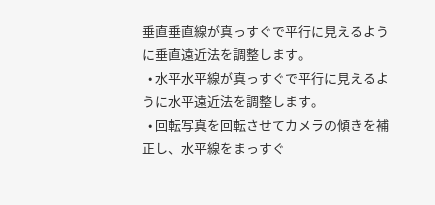垂直垂直線が真っすぐで平行に見えるように垂直遠近法を調整します。
  • 水平水平線が真っすぐで平行に見えるように水平遠近法を調整します。
  • 回転写真を回転させてカメラの傾きを補正し、水平線をまっすぐ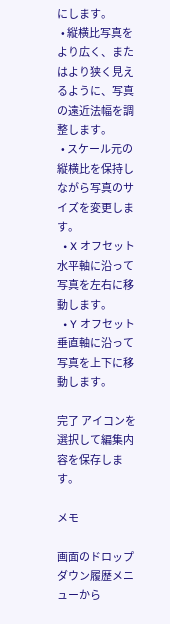にします。
  • 縦横比写真をより広く、またはより狭く見えるように、写真の遠近法幅を調整します。
  • スケール元の縦横比を保持しながら写真のサイズを変更します。
  • X オフセット水平軸に沿って写真を左右に移動します。
  • Y オフセット垂直軸に沿って写真を上下に移動します。

完了 アイコンを選択して編集内容を保存します。

メモ

画面のドロップダウン履歴メニューから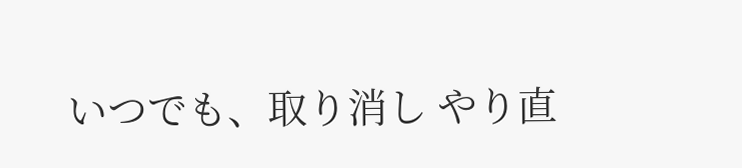いつでも、取り消し やり直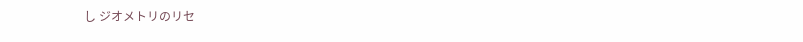し ジオメトリのリセ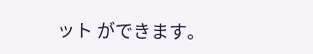ット ができます。